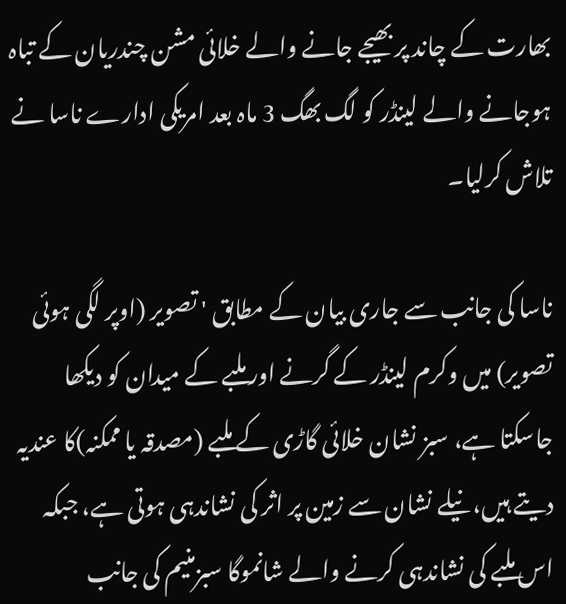بھارت کے چاند پر بھیجے جانے والے خلائی مشن چندریان کے تباہ ہوجانے والے لینڈر کو لگ بھگ 3 ماہ بعد امریکی ادارے ناسا نے تلاش کرلیا۔

ناسا کی جانب سے جاری بیان کے مطابق ' تصویر (اوپر لگی ہوئی تصویر) میں وکرم لینڈر کے گرنے اور ملبے کے میدان کو دیکھا جاسکتا ہے، سبز نشان خلائی گاڑی کے ملبے (مصدقہ یا ممکنہ)کا عندیہ دیتے ہیں، نیلے نشان سے زمین پر اثر کی نشاندہی ہوتی ہے، جبکہ اس ملبے کی نشاندہی کرنے والے شانموگا سبزمنیم کی جانب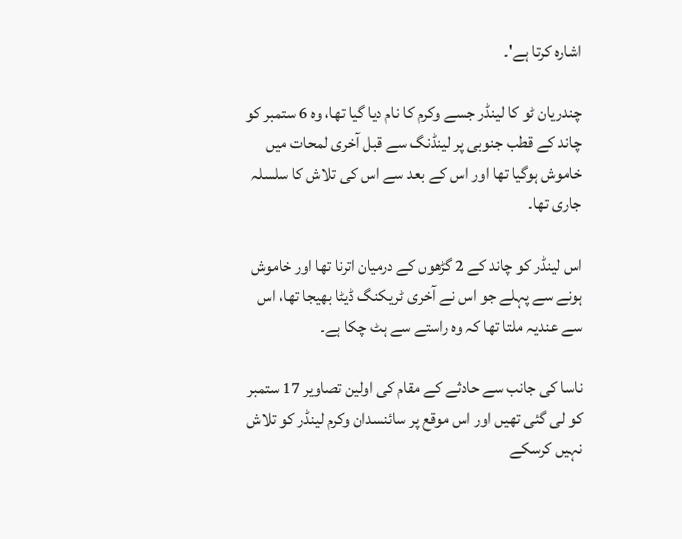اشارہ کرتا ہے'۔

چندریان ٹو کا لینڈر جسے وکرم کا نام دیا گیا تھا، وہ 6 ستمبر کو چاند کے قطب جنوبی پر لینڈنگ سے قبل آخری لمحات میں خاموش ہوگیا تھا اور اس کے بعد سے اس کی تلاش کا سلسلہ جاری تھا۔

اس لینڈر کو چاند کے 2 گڑھوں کے درمیان اترنا تھا اور خاموش ہونے سے پہلے جو اس نے آخری ٹریکنگ ڈیٹا بھیجا تھا، اس سے عندیہ ملتا تھا کہ وہ راستے سے ہٹ چکا ہے۔

ناسا کی جانب سے حادثے کے مقام کی اولین تصاویر 17 ستمبر کو لی گئی تھیں اور اس موقع پر سائنسدان وکرم لینڈر کو تلاش نہیں کرسکے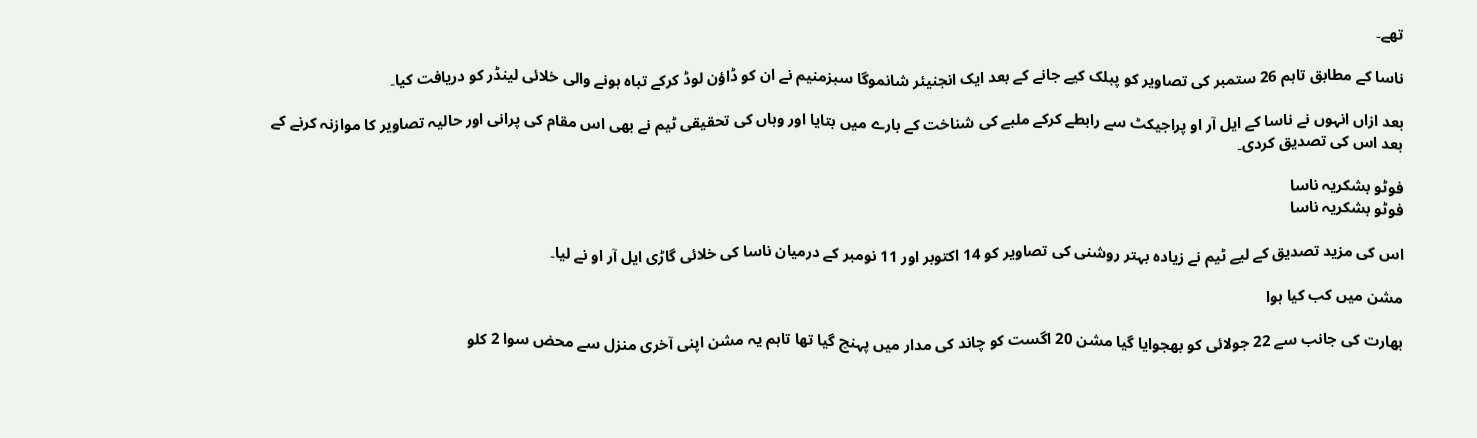تھے۔

ناسا کے مطابق تاہم 26 ستمبر کی تصاویر کو پبلک کیے جانے کے بعد ایک انجنیئر شانموگا سبزمنیم نے ان کو ڈاؤن لوڈ کرکے تباہ ہونے والی خلائی لینڈر کو دریافت کیا۔

بعد ازاں انہوں نے ناسا کے ایل آر او پراجیکٹ سے رابطے کرکے ملبے کی شناخت کے بارے میں بتایا اور وہاں کی تحقیقی ٹیم نے بھی اس مقام کی پرانی اور حالیہ تصاویر کا موازنہ کرنے کے بعد اس کی تصدیق کردی۔

فوٹو بشکریہ ناسا
فوٹو بشکریہ ناسا

اس کی مزید تصدیق کے لیے ٹیم نے زیادہ بہتر روشنی کی تصاویر کو 14 اکتوبر اور 11 نومبر کے درمیان ناسا کی خلائی گاڑی ایل آر او نے لیا۔

مشن میں کب کیا ہوا

بھارت کی جانب سے 22 جولائی کو بھجوایا گیا مشن 20 اگست کو چاند کی مدار میں پہنچ گیا تھا تاہم یہ مشن اپنی آخری منزل سے محض سوا 2 کلو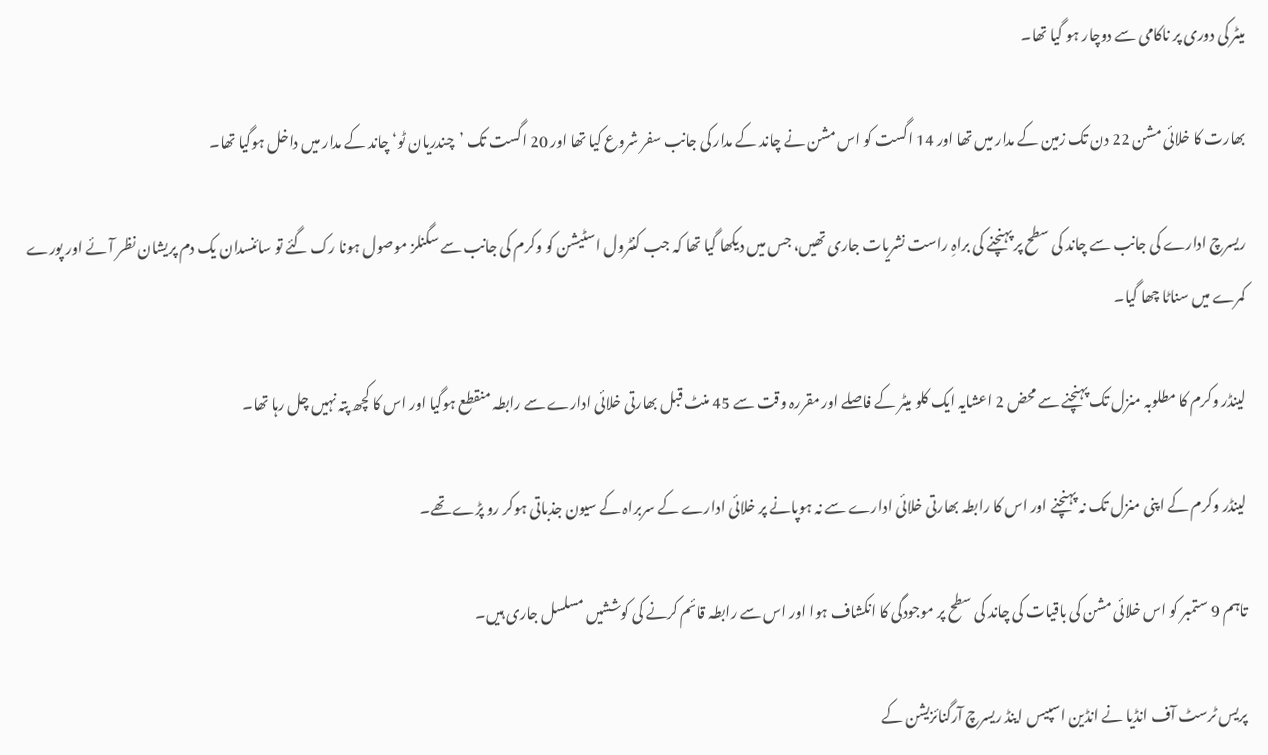میٹر کی دوری پر ناکامی سے دوچار ہو گیا تھا۔

بھارت کا خلائی مشن 22 دن تک زمین کے مدار میں تھا اور 14 اگست کو اس مشن نے چاند کے مدار کی جانب سفر شروع کیا تھا اور 20 اگست تک ’چندریان ٹو‘ چاند کے مدار میں داخل ہوگیا تھا۔

ریسرچ ادارے کی جانب سے چاند کی سطح پر پہنچنے کی براہِ راست نشریات جاری تھیں، جس میں دیکھا گیا تھا کہ جب کنٹرول اسٹیشن کو وکرم کی جانب سے سگنلز موصول ہونا رک گئے تو سائنسدان یک دم پریشان نظر آئے اور پورے کمرے میں سناٹا چھا گیا۔

لینڈر وکرم کا مطلوبہ منزل تک پہنچنے سے محض 2 اعشایہ ایک کلو میٹر کے فاصلے اور مقررہ وقت سے 45 منٹ قبل بھارتی خلائی ادارے سے رابطہ منقطع ہوگیا اور اس کا کچھ پتہ نہیں چل رہا تھا۔

لینڈر وکرم کے اپنی منزل تک نہ پہنچنے اور اس کا رابطہ بھارتی خلائی ادارے سے نہ ہوپانے پر خلائی ادارے کے سربراہ کے سیون جذباتی ہوکر رو پڑے تھے۔

تاہم 9 ستمبر کو اس خلائی مشن کی باقیات کی چاند کی سطح پر موجودگی کا انکشاف ہوا اور اس سے رابطہ قائم کرنے کی کوششیں مسلسل جاری ہیں۔

پریس ٹرسٹ آف انڈیا نے انڈین اسپیس اینڈ ریسرچ آرگنائزیشن کے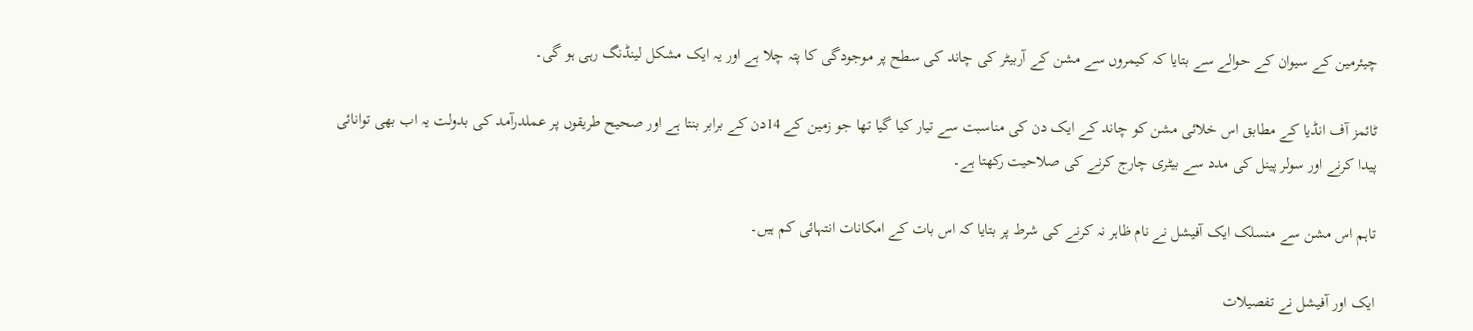چیئرمین کے سیوان کے حوالے سے بتایا کہ کیمروں سے مشن کے آربیٹر کی چاند کی سطح پر موجودگی کا پتہ چلا ہے اور یہ ایک مشکل لینڈنگ رہی ہو گی۔

ٹائمز آف انڈیا کے مطابق اس خلائی مشن کو چاند کے ایک دن کی مناسبت سے تیار کیا گیا تھا جو زمین کے 14دن کے برابر بنتا ہے اور صحیح طریقوں پر عملدرآمد کی بدولت یہ اب بھی توانائی پیدا کرنے اور سولر پینل کی مدد سے بیٹری چارج کرنے کی صلاحیت رکھتا ہے۔

تاہم اس مشن سے منسلک ایک آفیشل نے نام ظاہر نہ کرنے کی شرط پر بتایا کہ اس بات کے امکانات انتہائی کم ہیں۔

ایک اور آفیشل نے تفصیلات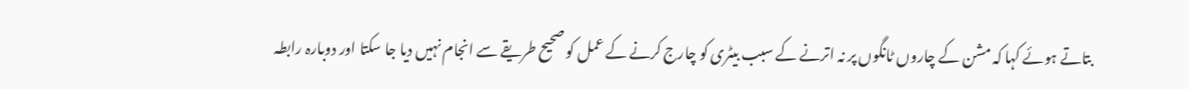بتاتے ہوئے کہا کہ مشن کے چاروں ٹانگوں پر نہ اترنے کے سبب بیٹری کو چارج کرنے کے عمل کو صحیح طریقے سے انجام نہیں دیا جا سکتا اور دوبارہ رابطہ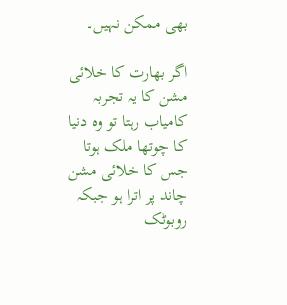بھی ممکن نہیں۔

اگر بھارت کا خلائی مشن کا یہ تجربہ کامیاب رہتا تو وہ دنیا کا چوتھا ملک ہوتا جس کا خلائی مشن چاند پر اترا ہو جبکہ روبوٹک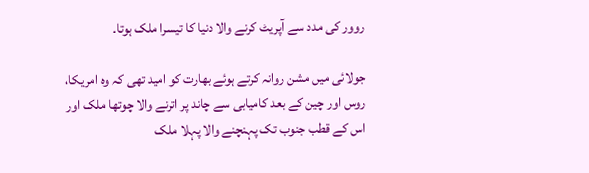روور کی مدد سے آپریٹ کرنے والا دنیا کا تیسرا ملک ہوتا۔

جولائی میں مشن روانہ کرتے ہوئے بھارت کو امید تھی کہ وہ امریکا، روس اور چین کے بعد کامیابی سے چاند پر اترنے والا چوتھا ملک اور اس کے قطب جنوب تک پہنچنے والا پہلا ملک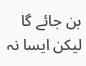بن جائے گا لیکن ایسا نہ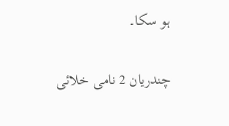ہو سکا۔

چندریان 2 نامی خلائی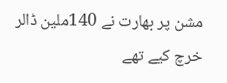مشن پر بھارت نے 140ملین ڈالر خرچ کیے تھے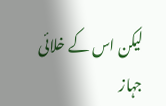لیکن اس کے خلائی جہاز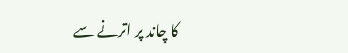کا چاند پر اترنے سے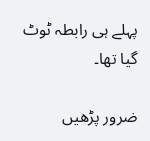پہلے ہی رابطہ ٹوٹ گیا تھا۔

ضرور پڑھیں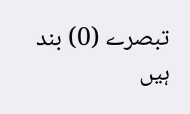تبصرے (0) بند ہیں